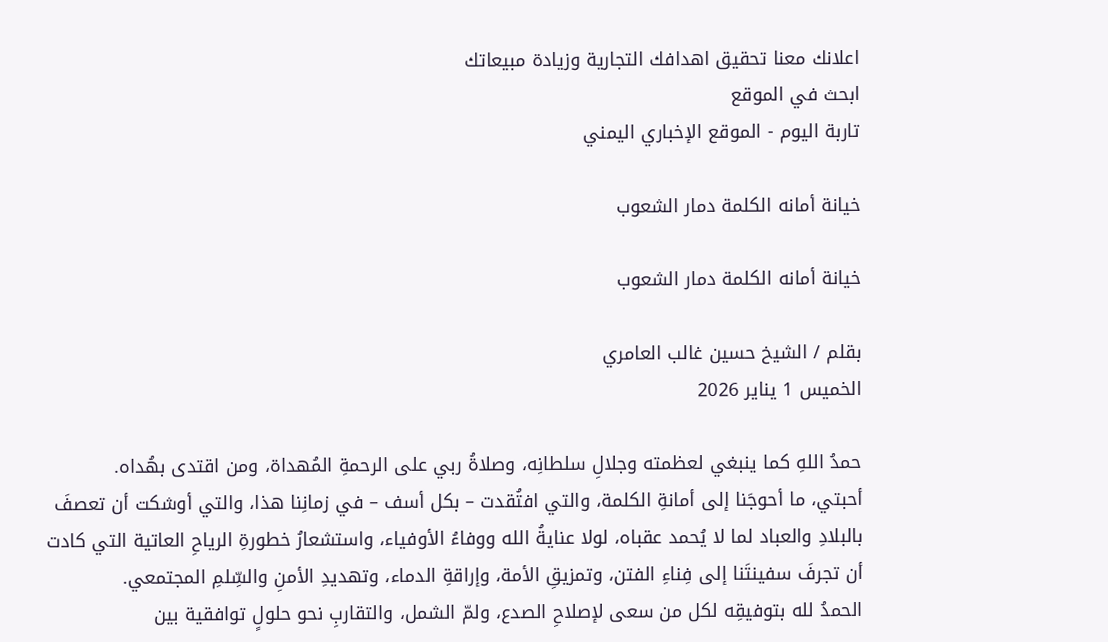اعلانك معنا تحقيق اهدافك التجارية وزيادة مبيعاتك
ابحث في الموقع
تاربة اليوم - الموقع الإخباري اليمني

خيانة أمانه الكلمة دمار الشعوب

خيانة أمانه الكلمة دمار الشعوب

بقلم / الشيخ حسين غالب العامري
الخميس 1 يناير 2026

حمدُ اللهِ كما ينبغي لعظمته وجلالِ سلطانِه، وصلاةُ ربي على الرحمةِ المُهداة، ومن اقتدى بهُداه.
أحبتي، ما أحوجَنا إلى أمانةِ الكلمة، والتي افتُقدت – بكل أسف – في زمانِنا هذا، والتي أوشكت أن تعصفَ بالبلادِ والعباد لما لا يُحمد عقباه، لولا عنايةُ الله ووفاءُ الأوفياء، واستشعارُ خطورةِ الرياحِ العاتية التي كادت أن تجرفَ سفينتَنا إلى فِناءِ الفتن، وتمزيقِ الأمة، وإراقةِ الدماء، وتهديدِ الأمنِ والسِّلمِ المجتمعي.
الحمدُ لله بتوفيقِه لكل من سعى لإصلاحِ الصدع، ولمّ الشمل، والتقاربِ نحو حلولٍ توافقية بين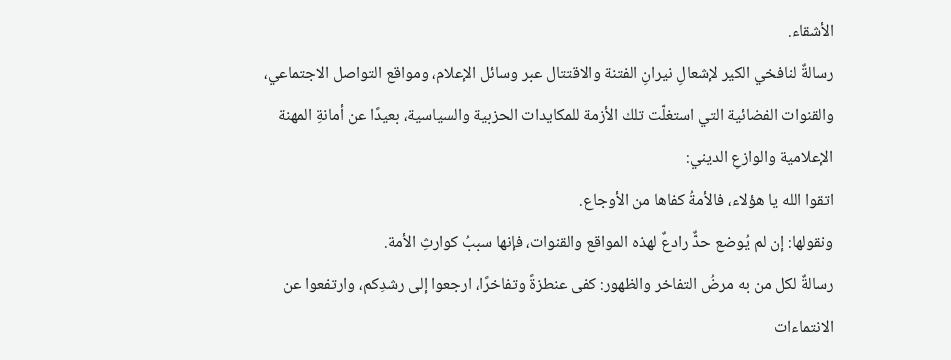الأشقاء.
رسالةٌ لنافخي الكير لإشعالِ نيرانِ الفتنة والاقتتال عبر وسائل الإعلام، ومواقع التواصل الاجتماعي، والقنوات الفضائية التي استغلّت تلك الأزمة للمكايدات الحزبية والسياسية، بعيدًا عن أمانةِ المهنة الإعلامية والوازعِ الديني:
اتقوا الله يا هؤلاء، فالأمةُ كفاها من الأوجاع.
ونقولها: إن لم يُوضع حدٌّ رادعٌ لهذه المواقع والقنوات، فإنها سببُ كوارثِ الأمة.
رسالةٌ لكل من به مرضُ التفاخر والظهور: كفى عنطزةً وتفاخرًا، ارجعوا إلى رشدِكم، وارتفعوا عن الانتماءات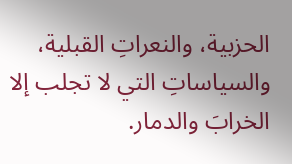الحزبية، والنعراتِ القبلية، والسياساتِ التي لا تجلب إلا الخرابَ والدمار.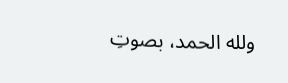ولله الحمد، بصوتِ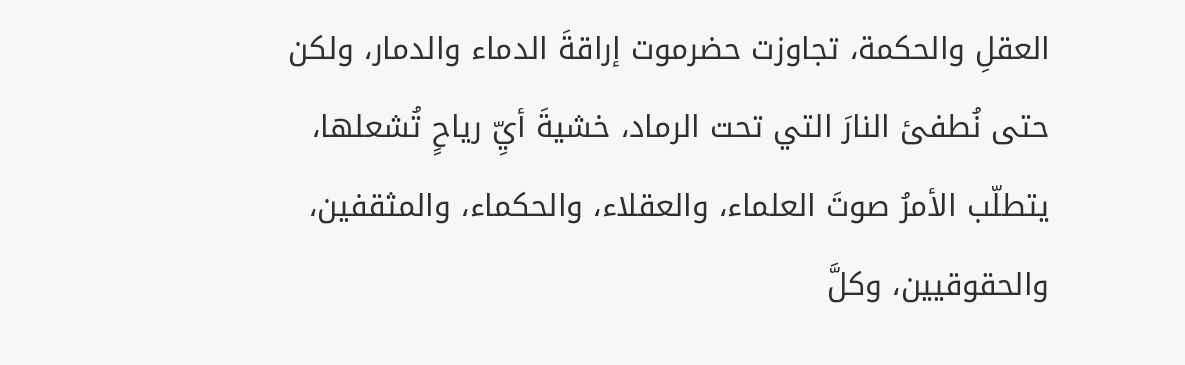العقلِ والحكمة، تجاوزت حضرموت إراقةَ الدماء والدمار، ولكن حتى نُطفئ النارَ التي تحت الرماد، خشيةَ أيِّ رياحٍ تُشعلها، يتطلّب الأمرُ صوتَ العلماء، والعقلاء، والحكماء، والمثقفين، والحقوقيين، وكلَّ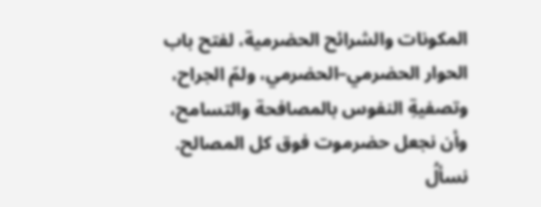المكونات والشرائح الحضرمية، لفتح باب الحوار الحضرمي–الحضرمي، ولمّ الجراح، وتصفيةِ النفوس بالمصافحة والتسامح، وأن نجعل حضرموت فوق كل المصالح.
نسألُ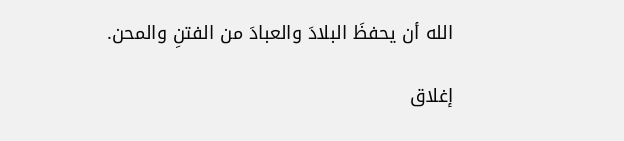الله أن يحفظَ البلادَ والعبادَ من الفتنِ والمحن.

إغلاق